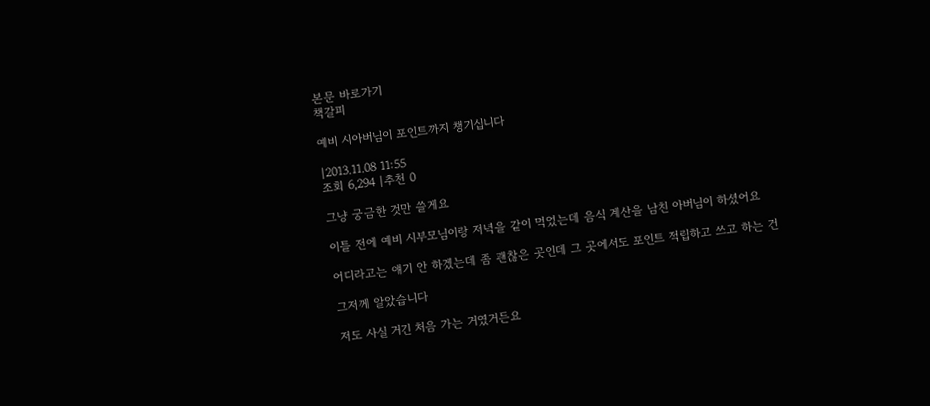본문 바로가기
책갈피

예비 시아버님이 포인트까지 챙기십니다

|2013.11.08 11:55
조회 6,294 |추천 0

그냥 궁금한 것만 쓸게요

이틀 전에 예비 시부모님이랑 저녁을 같이 먹었는데 음식 계산을 남친 아버님이 하셨어요

어디라고는 얘기 안 하겠는데 좀 괜찮은 곳인데 그 곳에서도 포인트 적립하고 쓰고 하는 건

그저께 알았습니다

저도 사실 거긴 처음 가는 거였거든요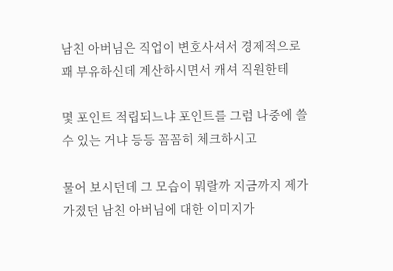남친 아버님은 직업이 변호사셔서 경제적으로 꽤 부유하신데 계산하시면서 캐셔 직원한테

몇 포인트 적립되느냐 포인트를 그럼 나중에 쓸 수 있는 거냐 등등 꼼꼼히 체크하시고

물어 보시던데 그 모습이 뭐랄까 지금까지 제가 가졌던 남친 아버님에 대한 이미지가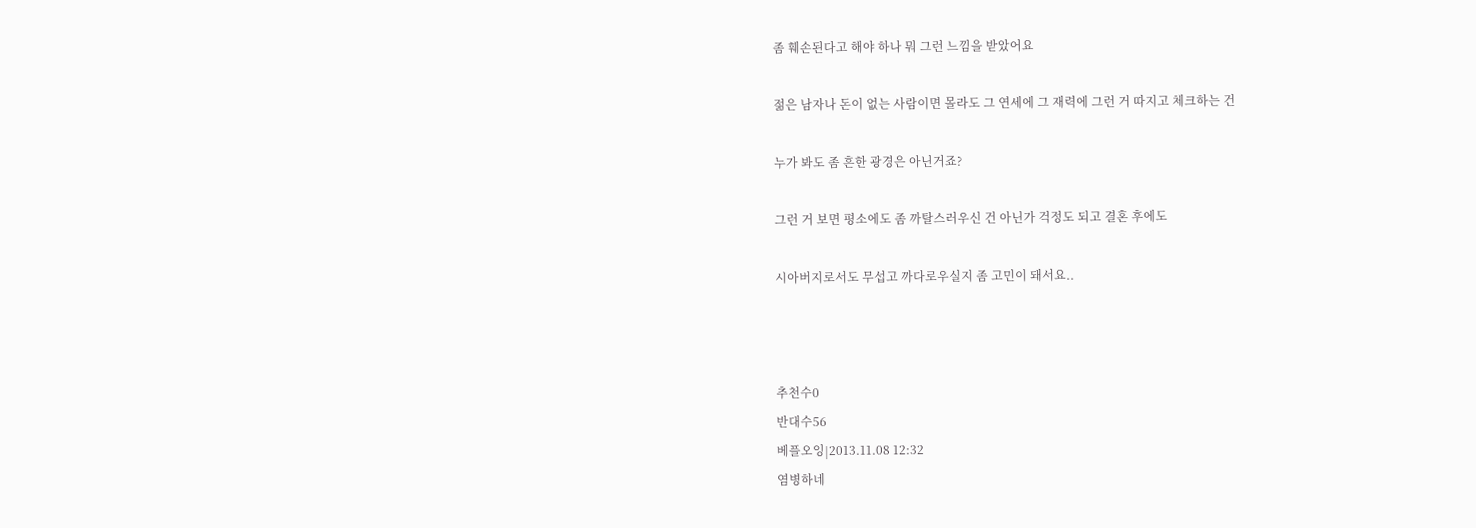좀 훼손된다고 해야 하나 뭐 그런 느낌을 받았어요

젊은 남자나 돈이 없는 사람이면 몰라도 그 연세에 그 재력에 그런 거 따지고 체크하는 건

누가 봐도 좀 흔한 광경은 아닌거죠?

그런 거 보면 평소에도 좀 까탈스러우신 건 아닌가 걱정도 되고 결혼 후에도

시아버지로서도 무섭고 까다로우실지 좀 고민이 돼서요..



추천수0
반대수56
베플오잉|2013.11.08 12:32
염병하네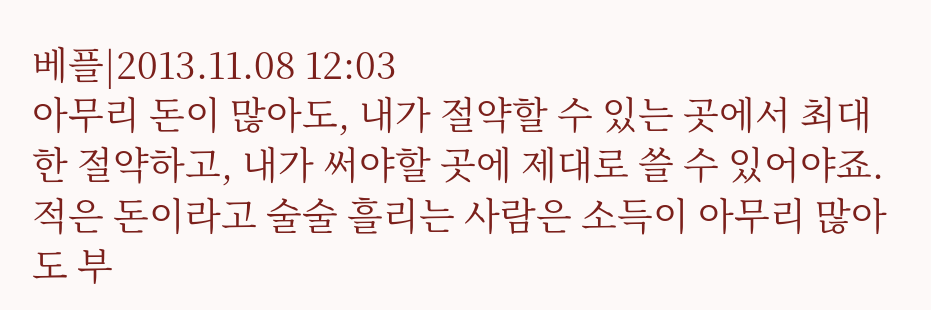베플|2013.11.08 12:03
아무리 돈이 많아도, 내가 절약할 수 있는 곳에서 최대한 절약하고, 내가 써야할 곳에 제대로 쓸 수 있어야죠. 적은 돈이라고 술술 흘리는 사람은 소득이 아무리 많아도 부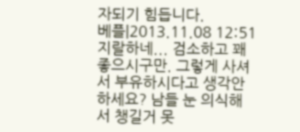자되기 힘듭니다.
베플|2013.11.08 12:51
지랄하네... 검소하고 꽤 좋으시구만. 그렇게 사셔서 부유하시다고 생각안하세요? 남들 눈 의식해서 챙길거 못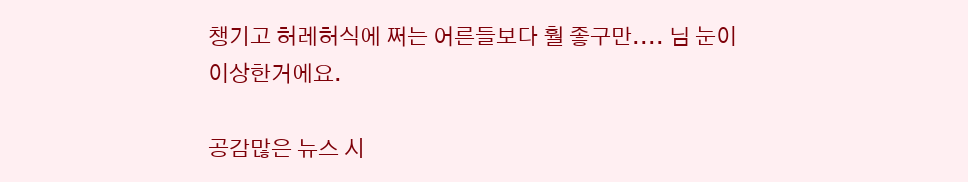챙기고 허레허식에 쩌는 어른들보다 훨 좋구만.... 님 눈이 이상한거에요.

공감많은 뉴스 시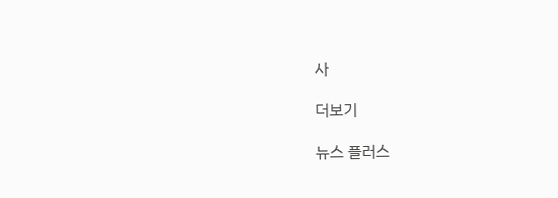사

더보기

뉴스 플러스